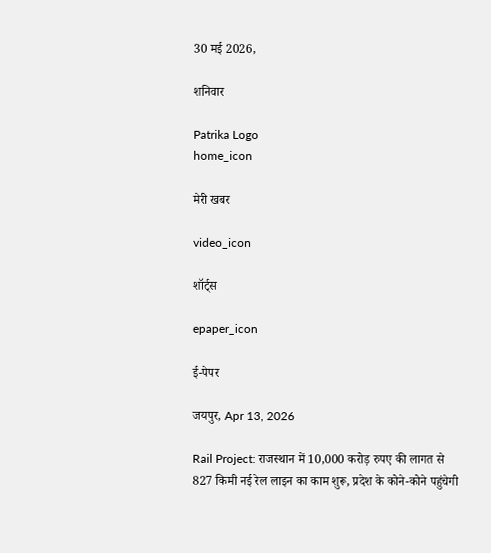30 मई 2026,

शनिवार

Patrika Logo
home_icon

मेरी खबर

video_icon

शॉर्ट्स

epaper_icon

ई-पेपर

जयपुर, Apr 13, 2026

Rail Project: राजस्थान में 10,000 करोड़ रुपए की लागत से 827 किमी नई रेल लाइन का काम शुरू, प्रदेश के कोने-कोने पहुंचेगी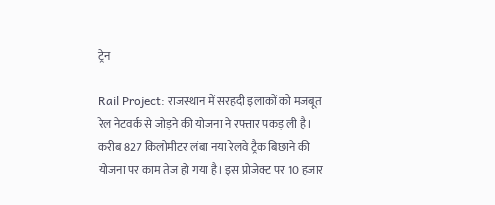ट्रेन

Rail Project: राजस्थान में सरहदी इलाकों को मजबूत रेल नेटवर्क से जोड़ने की योजना ने रफ्तार पकड़ ली है। करीब 827 किलोमीटर लंबा नया रेलवे ट्रैक बिछाने की योजना पर काम तेज हो गया है। इस प्रोजेक्ट पर 10 हजार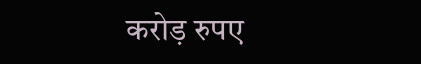करोड़ रुपए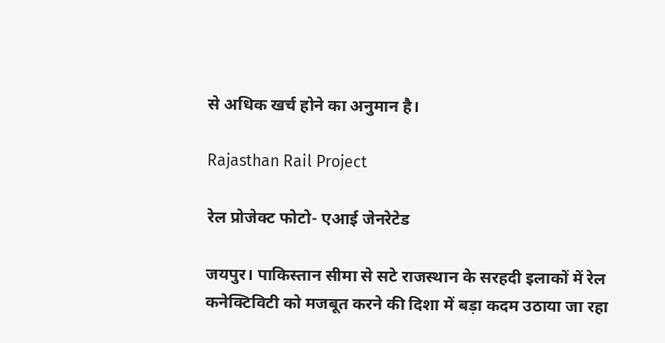से अधिक खर्च होने का अनुमान है।

Rajasthan Rail Project

रेल प्रोजेक्ट फोटो- एआई जेनरेटेड

जयपुर। पाकिस्तान सीमा से सटे राजस्थान के सरहदी इलाकों में रेल कनेक्टिविटी को मजबूत करने की दिशा में बड़ा कदम उठाया जा रहा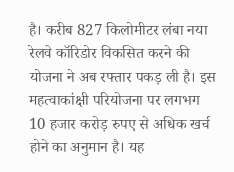है। करीब 827 किलोमीटर लंबा नया रेलवे कॉरिडोर विकसित करने की योजना ने अब रफ्तार पकड़ ली है। इस महत्वाकांक्षी परियोजना पर लगभग 10 हजार करोड़ रुपए से अधिक खर्च होने का अनुमान है। यह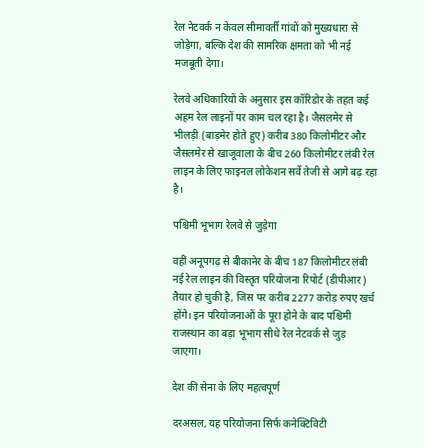रेल नेटवर्क न केवल सीमावर्ती गांवों को मुख्यधारा से जोड़ेगा, बल्कि देश की सामरिक क्षमता को भी नई मजबूती देगा।

रेलवे अधिकारियों के अनुसार इस कॉरिडोर के तहत कई अहम रेल लाइनों पर काम चल रहा है। जैसलमेर से भीलड़ी (बाड़मेर होते हुए) करीब 380 किलोमीटर और जैसलमेर से खाजूवाला के बीच 260 किलोमीटर लंबी रेल लाइन के लिए फाइनल लोकेशन सर्वे तेजी से आगे बढ़ रहा है।

पश्चिमी भूभाग रेलवे से जुड़ेगा

वहीं अनूपगढ़ से बीकानेर के बीच 187 किलोमीटर लंबी नई रेल लाइन की विस्तृत परियोजना रिपोर्ट (डीपीआर) तैयार हो चुकी है, जिस पर करीब 2277 करोड़ रुपए खर्च होंगे। इन परियोजनाओं के पूरा होने के बाद पश्चिमी राजस्थान का बड़ा भूभाग सीधे रेल नेटवर्क से जुड़ जाएगा।

देश की सेना के लिए महत्वपूर्ण

दरअसल, यह परियोजना सिर्फ कनेक्टिविटी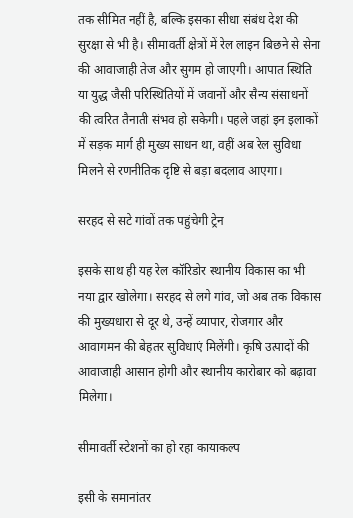तक सीमित नहीं है, बल्कि इसका सीधा संबंध देश की सुरक्षा से भी है। सीमावर्ती क्षेत्रों में रेल लाइन बिछने से सेना की आवाजाही तेज और सुगम हो जाएगी। आपात स्थिति या युद्ध जैसी परिस्थितियों में जवानों और सैन्य संसाधनों की त्वरित तैनाती संभव हो सकेगी। पहले जहां इन इलाकों में सड़क मार्ग ही मुख्य साधन था, वहीं अब रेल सुविधा मिलने से रणनीतिक दृष्टि से बड़ा बदलाव आएगा।

सरहद से सटे गांवों तक पहुंचेगी ट्रेन

इसके साथ ही यह रेल कॉरिडोर स्थानीय विकास का भी नया द्वार खोलेगा। सरहद से लगे गांव, जो अब तक विकास की मुख्यधारा से दूर थे, उन्हें व्यापार, रोजगार और आवागमन की बेहतर सुविधाएं मिलेंगी। कृषि उत्पादों की आवाजाही आसान होगी और स्थानीय कारोबार को बढ़ावा मिलेगा।

सीमावर्ती स्टेशनों का हो रहा कायाकल्प

इसी के समानांतर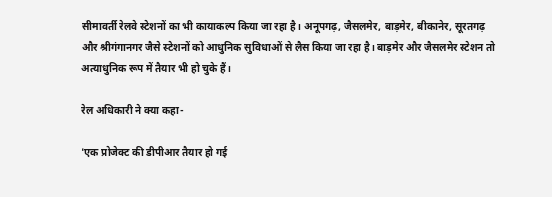सीमावर्ती रेलवे स्टेशनों का भी कायाकल्प किया जा रहा है। अनूपगढ़, जैसलमेर, बाड़मेर, बीकानेर, सूरतगढ़ और श्रीगंगानगर जैसे स्टेशनों को आधुनिक सुविधाओं से लैस किया जा रहा है। बाड़मेर और जैसलमेर स्टेशन तो अत्याधुनिक रूप में तैयार भी हो चुके हैं।

रेल अधिकारी ने क्या कहा-

'एक प्रोजेक्ट की डीपीआर तैयार हो गई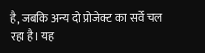है, जबकि अन्य दो प्रोजेक्ट का सर्वे चल रहा है। यह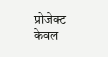प्रोजेक्ट केवल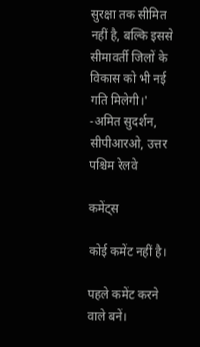सुरक्षा तक सीमित नहीं है, बल्कि इससे सीमावर्ती जिलों के विकास को भी नई गति मिलेगी।' -अमित सुदर्शन, सीपीआरओ, उत्तर पश्चिम रेलवे

कमेंट्स

कोई कमेंट नहीं है।

पहले कमेंट करने वाले बनें।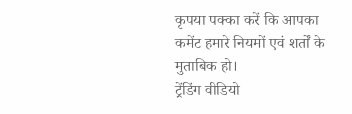कृपया पक्का करें कि आपका कमेंट हमारे नियमों एवं शर्तों के मुताबिक हो।
ट्रेंडिंग वीडियो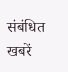संबंधित खबरें